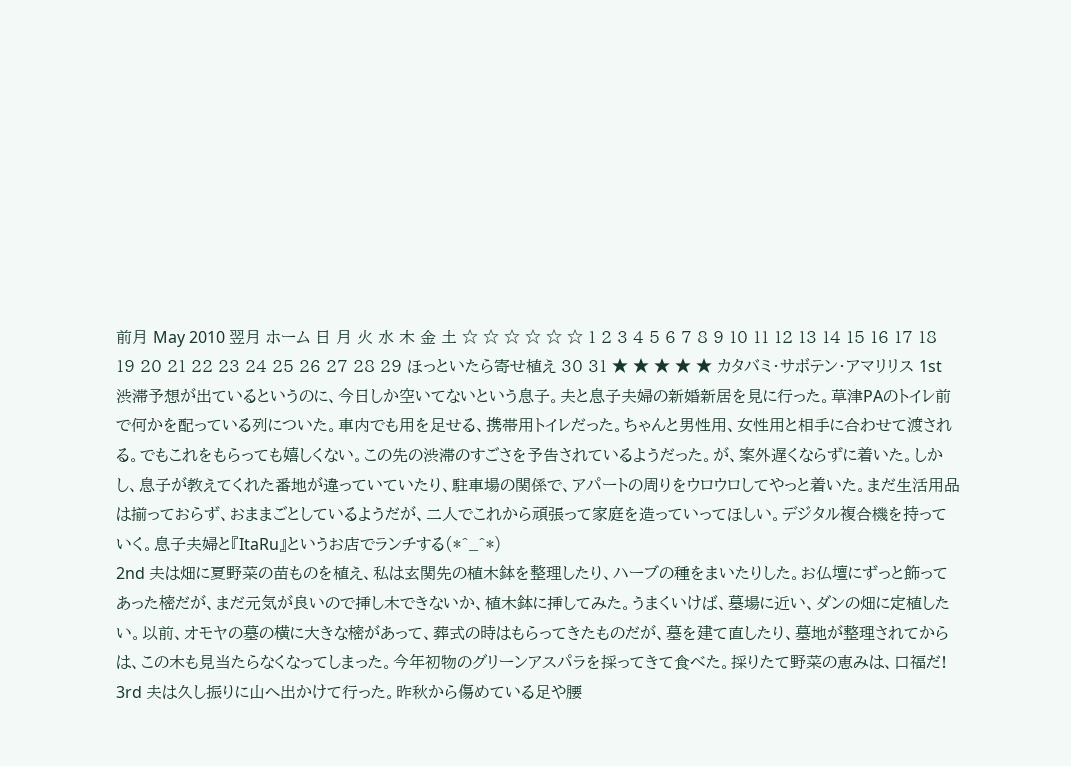前月 May 2010 翌月 ホーム 日 月 火 水 木 金 土 ☆ ☆ ☆ ☆ ☆ ☆ 1 2 3 4 5 6 7 8 9 10 11 12 13 14 15 16 17 18 19 20 21 22 23 24 25 26 27 28 29 ほっといたら寄せ植え 30 31 ★ ★ ★ ★ ★ カタバミ・サボテン・アマリリス 1st 渋滞予想が出ているというのに、今日しか空いてないという息子。夫と息子夫婦の新婚新居を見に行った。草津PAのトイレ前で何かを配っている列についた。車内でも用を足せる、携帯用トイレだった。ちゃんと男性用、女性用と相手に合わせて渡される。でもこれをもらっても嬉しくない。この先の渋滞のすごさを予告されているようだった。が、案外遅くならずに着いた。しかし、息子が教えてくれた番地が違っていていたり、駐車場の関係で、アパートの周りをウロウロしてやっと着いた。まだ生活用品は揃っておらず、おままごとしているようだが、二人でこれから頑張って家庭を造っていってほしい。デジタル複合機を持っていく。息子夫婦と『ItaRu』というお店でランチする(*^_^*)
2nd 夫は畑に夏野菜の苗ものを植え、私は玄関先の植木鉢を整理したり、ハーブの種をまいたりした。お仏壇にずっと飾ってあった樒だが、まだ元気が良いので挿し木できないか、植木鉢に挿してみた。うまくいけば、墓場に近い、ダンの畑に定植したい。以前、オモヤの墓の横に大きな樒があって、葬式の時はもらってきたものだが、墓を建て直したり、墓地が整理されてからは、この木も見当たらなくなってしまった。今年初物のグリーンアスパラを採ってきて食べた。採りたて野菜の恵みは、口福だ!
3rd 夫は久し振りに山へ出かけて行った。昨秋から傷めている足や腰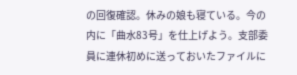の回復確認。休みの娘も寝ている。今の内に「曲水83号」を仕上げよう。支部委員に連休初めに送っておいたファイルに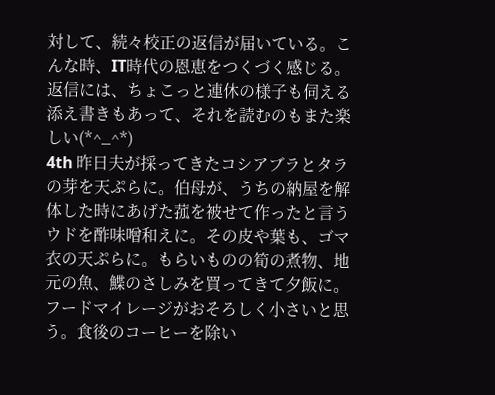対して、続々校正の返信が届いている。こんな時、IT時代の恩恵をつくづく感じる。返信には、ちょこっと連休の様子も伺える添え書きもあって、それを読むのもまた楽しい(*^_^*)
4th 昨日夫が採ってきたコシアブラとタラの芽を天ぷらに。伯母が、うちの納屋を解体した時にあげた菰を被せて作ったと言うウドを酢味噌和えに。その皮や葉も、ゴマ衣の天ぷらに。もらいものの筍の煮物、地元の魚、鰈のさしみを買ってきて夕飯に。フードマイレージがおそろしく小さいと思う。食後のコーヒーを除い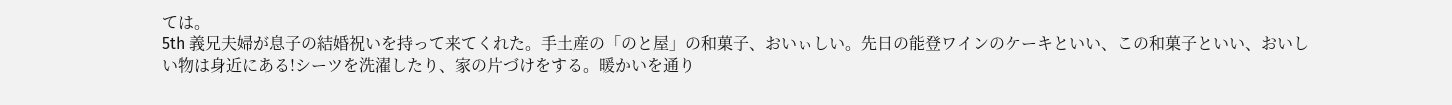ては。
5th 義兄夫婦が息子の結婚祝いを持って来てくれた。手土産の「のと屋」の和菓子、おいぃしい。先日の能登ワインのケーキといい、この和菓子といい、おいしい物は身近にある!シーツを洗濯したり、家の片づけをする。暖かいを通り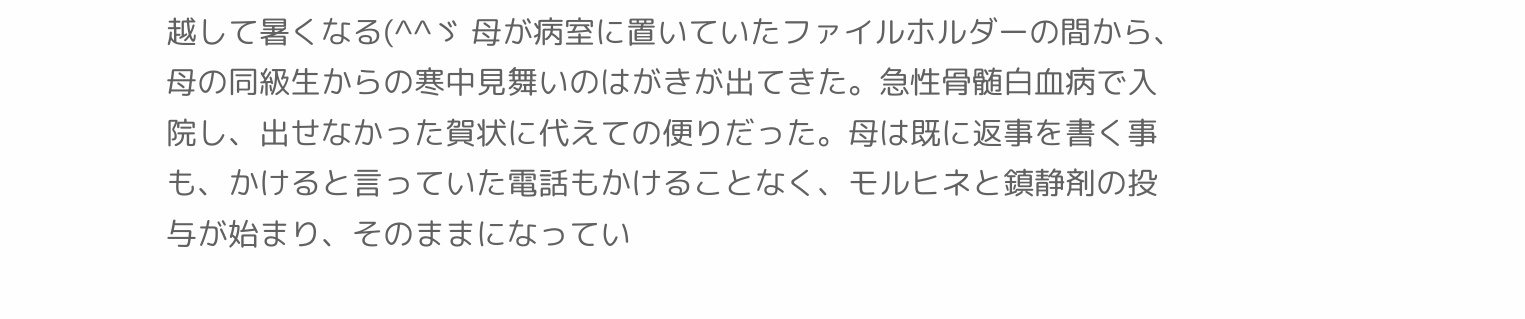越して暑くなる(^^ゞ 母が病室に置いていたファイルホルダーの間から、母の同級生からの寒中見舞いのはがきが出てきた。急性骨髄白血病で入院し、出せなかった賀状に代えての便りだった。母は既に返事を書く事も、かけると言っていた電話もかけることなく、モルヒネと鎮静剤の投与が始まり、そのままになってい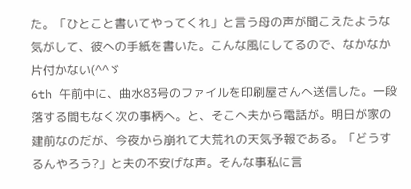た。「ひとこと書いてやってくれ」と言う母の声が聞こえたような気がして、彼への手紙を書いた。こんな風にしてるので、なかなか片付かない(^^ゞ
6th 午前中に、曲水83号のファイルを印刷屋さんへ送信した。一段落する間もなく次の事柄へ。と、そこへ夫から電話が。明日が家の建前なのだが、今夜から崩れて大荒れの天気予報である。「どうするんやろう?」と夫の不安げな声。そんな事私に言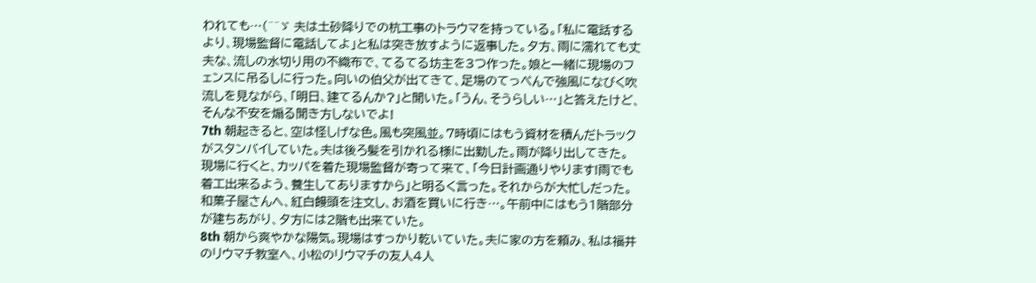われても…(^^ゞ 夫は土砂降りでの杭工事のトラウマを持っている。「私に電話するより、現場監督に電話してよ」と私は突き放すように返事した。夕方、雨に濡れても丈夫な、流しの水切り用の不織布で、てるてる坊主を3つ作った。娘と一緒に現場のフェンスに吊るしに行った。向いの伯父が出てきて、足場のてっぺんで強風になびく吹流しを見ながら、「明日、建てるんか?」と聞いた。「うん、そうらしい…」と答えたけど、そんな不安を煽る聞き方しないでよ!
7th 朝起きると、空は怪しげな色。風も突風並。7時頃にはもう資材を積んだトラックがスタンバイしていた。夫は後ろ髪を引かれる様に出勤した。雨が降り出してきた。現場に行くと、カッパを着た現場監督が寄って来て、「今日計画通りやります!雨でも着工出来るよう、養生してありますから」と明るく言った。それからが大忙しだった。和菓子屋さんへ、紅白饅頭を注文し、お酒を買いに行き…。午前中にはもう1階部分が建ちあがり、夕方には2階も出来ていた。
8th 朝から爽やかな陽気。現場はすっかり乾いていた。夫に家の方を頼み、私は福井のリウマチ教室へ、小松のリウマチの友人4人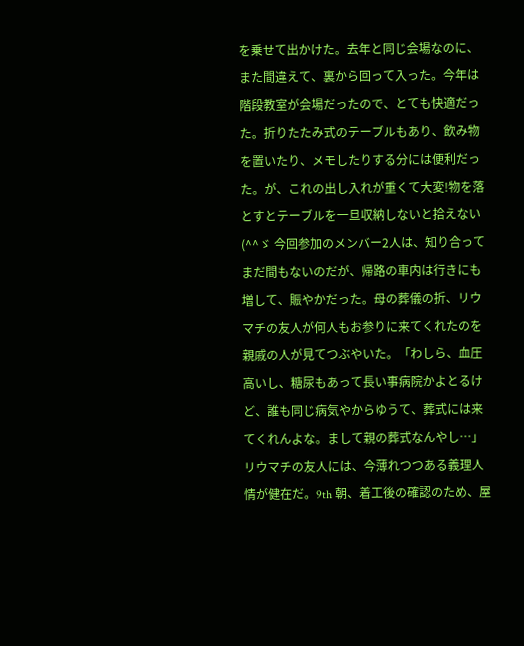を乗せて出かけた。去年と同じ会場なのに、また間違えて、裏から回って入った。今年は階段教室が会場だったので、とても快適だった。折りたたみ式のテーブルもあり、飲み物を置いたり、メモしたりする分には便利だった。が、これの出し入れが重くて大変!物を落とすとテーブルを一旦収納しないと拾えない(^^ゞ 今回参加のメンバー2人は、知り合ってまだ間もないのだが、帰路の車内は行きにも増して、賑やかだった。母の葬儀の折、リウマチの友人が何人もお参りに来てくれたのを親戚の人が見てつぶやいた。「わしら、血圧高いし、糖尿もあって長い事病院かよとるけど、誰も同じ病気やからゆうて、葬式には来てくれんよな。まして親の葬式なんやし…」 リウマチの友人には、今薄れつつある義理人情が健在だ。9th 朝、着工後の確認のため、屋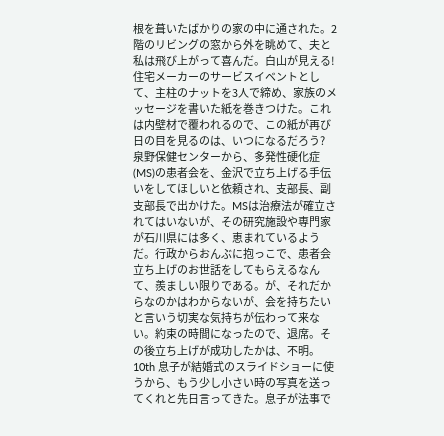根を葺いたばかりの家の中に通された。2階のリビングの窓から外を眺めて、夫と私は飛び上がって喜んだ。白山が見える!住宅メーカーのサービスイベントとして、主柱のナットを3人で締め、家族のメッセージを書いた紙を巻きつけた。これは内壁材で覆われるので、この紙が再び日の目を見るのは、いつになるだろう?
泉野保健センターから、多発性硬化症(MS)の患者会を、金沢で立ち上げる手伝いをしてほしいと依頼され、支部長、副支部長で出かけた。MSは治療法が確立されてはいないが、その研究施設や専門家が石川県には多く、恵まれているようだ。行政からおんぶに抱っこで、患者会立ち上げのお世話をしてもらえるなんて、羨ましい限りである。が、それだからなのかはわからないが、会を持ちたいと言いう切実な気持ちが伝わって来ない。約束の時間になったので、退席。その後立ち上げが成功したかは、不明。10th 息子が結婚式のスライドショーに使うから、もう少し小さい時の写真を送ってくれと先日言ってきた。息子が法事で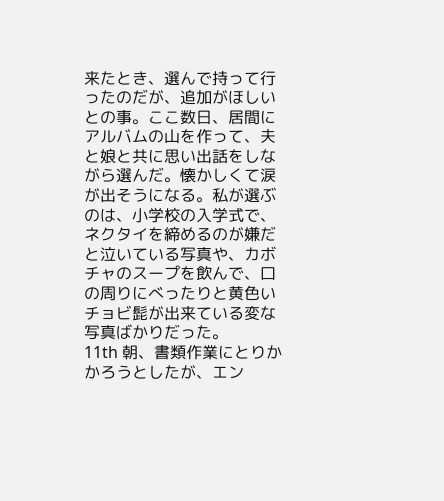来たとき、選んで持って行ったのだが、追加がほしいとの事。ここ数日、居間にアルバムの山を作って、夫と娘と共に思い出話をしながら選んだ。懐かしくて涙が出そうになる。私が選ぶのは、小学校の入学式で、ネクタイを締めるのが嫌だと泣いている写真や、カボチャのスープを飲んで、口の周りにべったりと黄色いチョビ髭が出来ている変な写真ばかりだった。
11th 朝、書類作業にとりかかろうとしたが、エン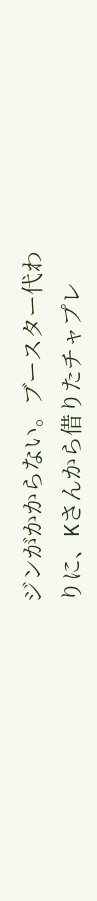ジンがかからない。ブースター代わりに、Kさんから借りたチャプレ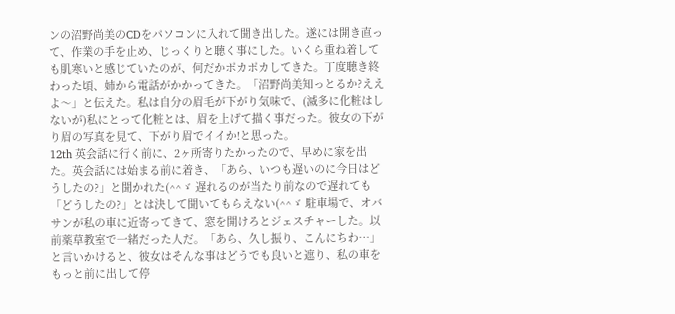ンの沼野尚美のCDをパソコンに入れて聞き出した。遂には開き直って、作業の手を止め、じっくりと聴く事にした。いくら重ね着しても肌寒いと感じていたのが、何だかポカポカしてきた。丁度聴き終わった頃、姉から電話がかかってきた。「沼野尚美知っとるか?ええよ〜」と伝えた。私は自分の眉毛が下がり気味で、(滅多に化粧はしないが)私にとって化粧とは、眉を上げて描く事だった。彼女の下がり眉の写真を見て、下がり眉でイイか!と思った。
12th 英会話に行く前に、2ヶ所寄りたかったので、早めに家を出た。英会話には始まる前に着き、「あら、いつも遅いのに今日はどうしたの?」と聞かれた(^^ゞ 遅れるのが当たり前なので遅れても「どうしたの?」とは決して聞いてもらえない(^^ゞ 駐車場で、オバサンが私の車に近寄ってきて、窓を開けろとジェスチャーした。以前薬草教室で一緒だった人だ。「あら、久し振り、こんにちわ…」と言いかけると、彼女はそんな事はどうでも良いと遮り、私の車をもっと前に出して停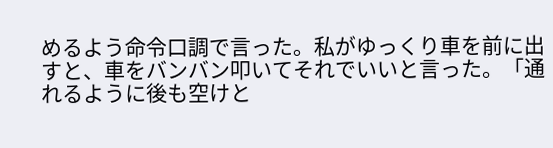めるよう命令口調で言った。私がゆっくり車を前に出すと、車をバンバン叩いてそれでいいと言った。「通れるように後も空けと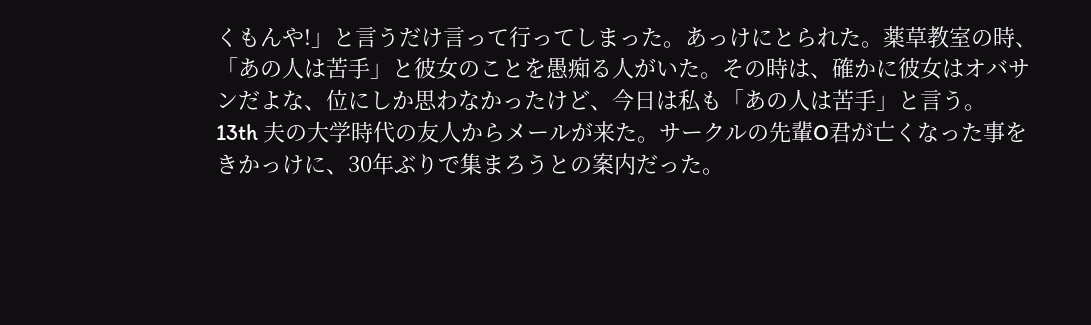くもんや!」と言うだけ言って行ってしまった。あっけにとられた。薬草教室の時、「あの人は苦手」と彼女のことを愚痴る人がいた。その時は、確かに彼女はオバサンだよな、位にしか思わなかったけど、今日は私も「あの人は苦手」と言う。
13th 夫の大学時代の友人からメールが来た。サークルの先輩O君が亡くなった事をきかっけに、30年ぶりで集まろうとの案内だった。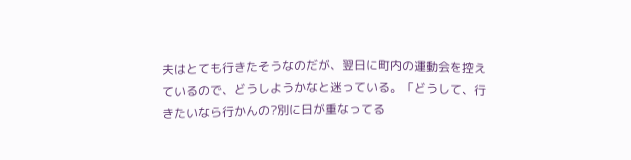夫はとても行きたそうなのだが、翌日に町内の運動会を控えているので、どうしようかなと迷っている。「どうして、行きたいなら行かんの?別に日が重なってる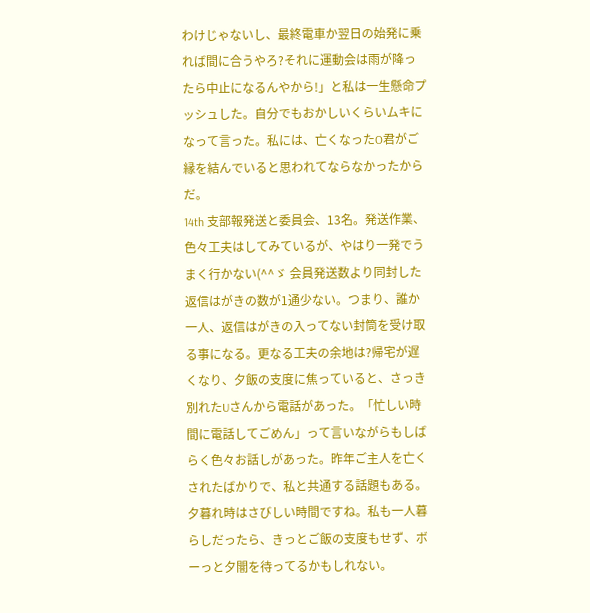わけじゃないし、最終電車か翌日の始発に乗れば間に合うやろ?それに運動会は雨が降ったら中止になるんやから!」と私は一生懸命プッシュした。自分でもおかしいくらいムキになって言った。私には、亡くなったO君がご縁を結んでいると思われてならなかったからだ。
14th 支部報発送と委員会、13名。発送作業、色々工夫はしてみているが、やはり一発でうまく行かない(^^ゞ 会員発送数より同封した返信はがきの数が1通少ない。つまり、誰か一人、返信はがきの入ってない封筒を受け取る事になる。更なる工夫の余地は?帰宅が遅くなり、夕飯の支度に焦っていると、さっき別れたUさんから電話があった。「忙しい時間に電話してごめん」って言いながらもしばらく色々お話しがあった。昨年ご主人を亡くされたばかりで、私と共通する話題もある。夕暮れ時はさびしい時間ですね。私も一人暮らしだったら、きっとご飯の支度もせず、ボーっと夕闇を待ってるかもしれない。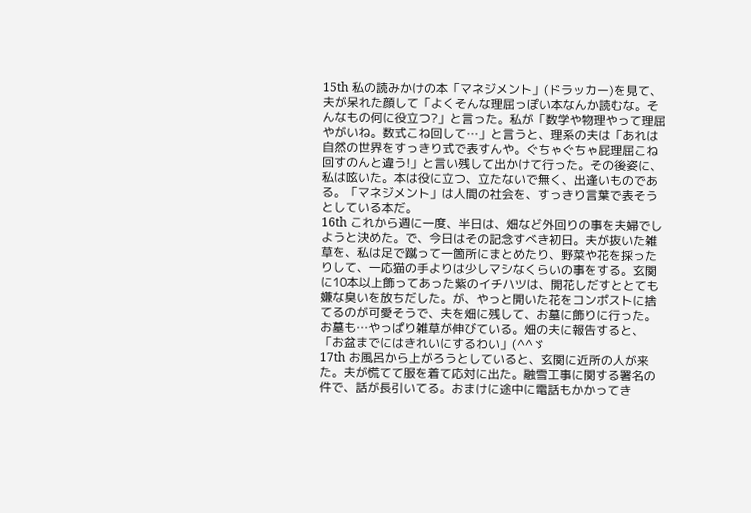15th 私の読みかけの本「マネジメント」(ドラッカー)を見て、夫が呆れた顔して「よくそんな理屈っぽい本なんか読むな。そんなもの何に役立つ?」と言った。私が「数学や物理やって理屈やがいね。数式こね回して…」と言うと、理系の夫は「あれは自然の世界をすっきり式で表すんや。ぐちゃぐちゃ屁理屈こね回すのんと違う!」と言い残して出かけて行った。その後姿に、私は呟いた。本は役に立つ、立たないで無く、出逢いものである。「マネジメント」は人間の社会を、すっきり言葉で表そうとしている本だ。
16th これから週に一度、半日は、畑など外回りの事を夫婦でしようと決めた。で、今日はその記念すべき初日。夫が抜いた雑草を、私は足で蹴って一箇所にまとめたり、野菜や花を採ったりして、一応猫の手よりは少しマシなくらいの事をする。玄関に10本以上飾ってあった紫のイチハツは、開花しだすととても嫌な臭いを放ちだした。が、やっと開いた花をコンポストに捨てるのが可愛そうで、夫を畑に残して、お墓に飾りに行った。お墓も…やっぱり雑草が伸びている。畑の夫に報告すると、「お盆までにはきれいにするわい」(^^ゞ
17th お風呂から上がろうとしていると、玄関に近所の人が来た。夫が慌てて服を着て応対に出た。融雪工事に関する署名の件で、話が長引いてる。おまけに途中に電話もかかってき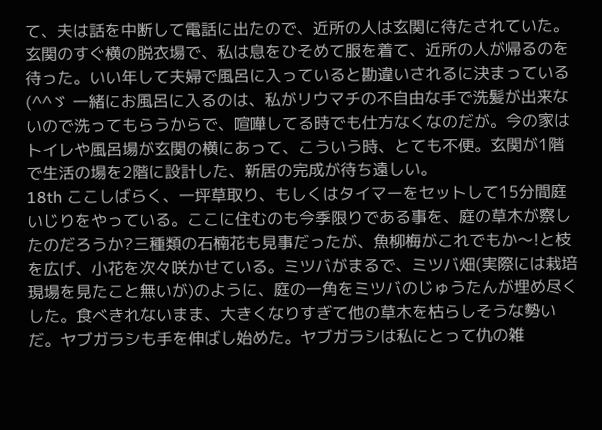て、夫は話を中断して電話に出たので、近所の人は玄関に待たされていた。玄関のすぐ横の脱衣場で、私は息をひそめて服を着て、近所の人が帰るのを待った。いい年して夫婦で風呂に入っていると勘違いされるに決まっている(^^ゞ 一緒にお風呂に入るのは、私がリウマチの不自由な手で洗髪が出来ないので洗ってもらうからで、喧嘩してる時でも仕方なくなのだが。今の家はトイレや風呂場が玄関の横にあって、こういう時、とても不便。玄関が1階で生活の場を2階に設計した、新居の完成が待ち遠しい。
18th ここしばらく、一坪草取り、もしくはタイマーをセットして15分間庭いじりをやっている。ここに住むのも今季限りである事を、庭の草木が察したのだろうか?三種類の石楠花も見事だったが、魚柳梅がこれでもか〜!と枝を広げ、小花を次々咲かせている。ミツバがまるで、ミツバ畑(実際には栽培現場を見たこと無いが)のように、庭の一角をミツバのじゅうたんが埋め尽くした。食べきれないまま、大きくなりすぎて他の草木を枯らしそうな勢いだ。ヤブガラシも手を伸ばし始めた。ヤブガラシは私にとって仇の雑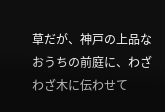草だが、神戸の上品なおうちの前庭に、わざわざ木に伝わせて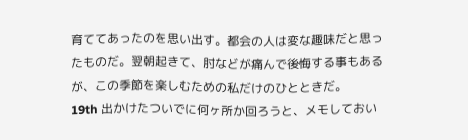育ててあったのを思い出す。都会の人は変な趣味だと思ったものだ。翌朝起きて、肘などが痛んで後悔する事もあるが、この季節を楽しむための私だけのひとときだ。
19th 出かけたついでに何ヶ所か回ろうと、メモしておい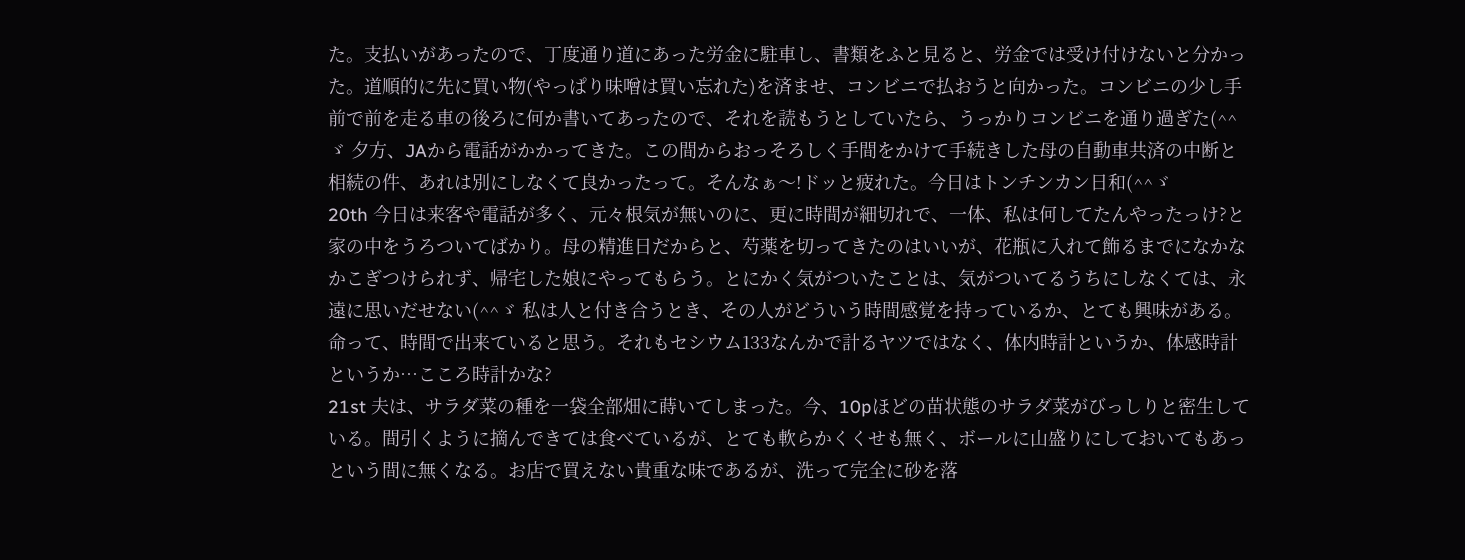た。支払いがあったので、丁度通り道にあった労金に駐車し、書類をふと見ると、労金では受け付けないと分かった。道順的に先に買い物(やっぱり味噌は買い忘れた)を済ませ、コンビニで払おうと向かった。コンビニの少し手前で前を走る車の後ろに何か書いてあったので、それを読もうとしていたら、うっかりコンビニを通り過ぎた(^^ゞ 夕方、JAから電話がかかってきた。この間からおっそろしく手間をかけて手続きした母の自動車共済の中断と相続の件、あれは別にしなくて良かったって。そんなぁ〜!ドッと疲れた。今日はトンチンカン日和(^^ゞ
20th 今日は来客や電話が多く、元々根気が無いのに、更に時間が細切れで、一体、私は何してたんやったっけ?と家の中をうろついてばかり。母の精進日だからと、芍薬を切ってきたのはいいが、花瓶に入れて飾るまでになかなかこぎつけられず、帰宅した娘にやってもらう。とにかく気がついたことは、気がついてるうちにしなくては、永遠に思いだせない(^^ゞ 私は人と付き合うとき、その人がどういう時間感覚を持っているか、とても興味がある。命って、時間で出来ていると思う。それもセシウム133なんかで計るヤツではなく、体内時計というか、体感時計というか…こころ時計かな?
21st 夫は、サラダ菜の種を一袋全部畑に蒔いてしまった。今、10pほどの苗状態のサラダ菜がびっしりと密生している。間引くように摘んできては食べているが、とても軟らかくくせも無く、ボールに山盛りにしておいてもあっという間に無くなる。お店で買えない貴重な味であるが、洗って完全に砂を落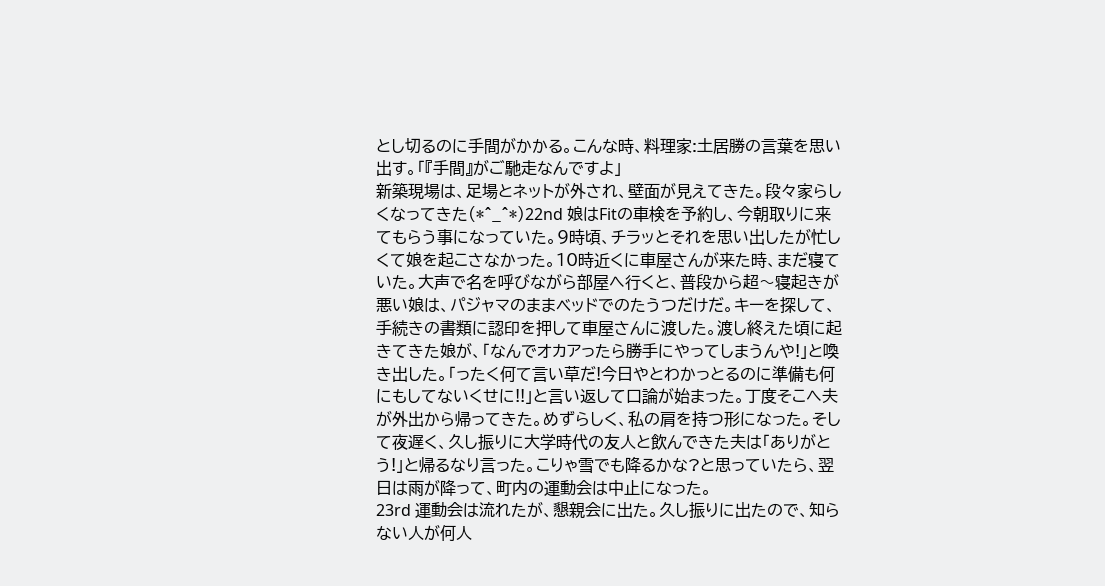とし切るのに手間がかかる。こんな時、料理家:土居勝の言葉を思い出す。「『手間』がご馳走なんですよ」
新築現場は、足場とネットが外され、壁面が見えてきた。段々家らしくなってきた(*^_^*)22nd 娘はFitの車検を予約し、今朝取りに来てもらう事になっていた。9時頃、チラッとそれを思い出したが忙しくて娘を起こさなかった。10時近くに車屋さんが来た時、まだ寝ていた。大声で名を呼びながら部屋へ行くと、普段から超〜寝起きが悪い娘は、パジャマのままベッドでのたうつだけだ。キーを探して、手続きの書類に認印を押して車屋さんに渡した。渡し終えた頃に起きてきた娘が、「なんでオカアったら勝手にやってしまうんや!」と喚き出した。「ったく何て言い草だ!今日やとわかっとるのに準備も何にもしてないくせに!!」と言い返して口論が始まった。丁度そこへ夫が外出から帰ってきた。めずらしく、私の肩を持つ形になった。そして夜遅く、久し振りに大学時代の友人と飲んできた夫は「ありがとう!」と帰るなり言った。こりゃ雪でも降るかな?と思っていたら、翌日は雨が降って、町内の運動会は中止になった。
23rd 運動会は流れたが、懇親会に出た。久し振りに出たので、知らない人が何人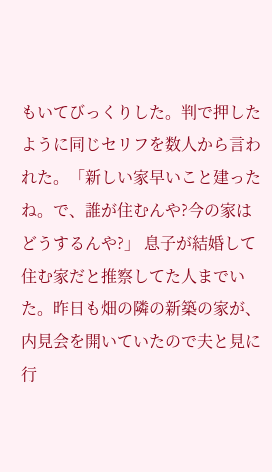もいてびっくりした。判で押したように同じセリフを数人から言われた。「新しい家早いこと建ったね。で、誰が住むんや?今の家はどうするんや?」 息子が結婚して住む家だと推察してた人までいた。昨日も畑の隣の新築の家が、内見会を開いていたので夫と見に行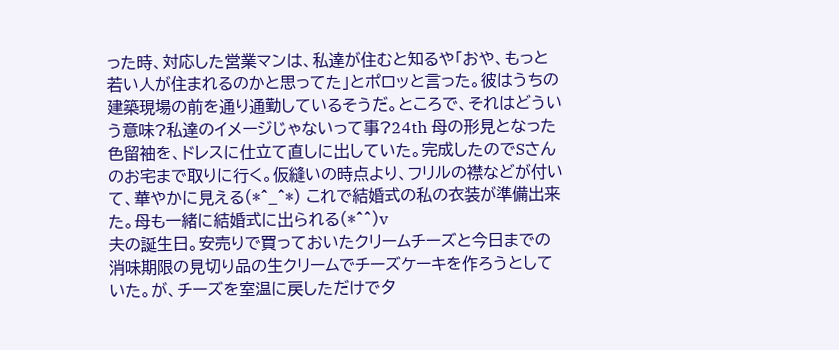った時、対応した営業マンは、私達が住むと知るや「おや、もっと若い人が住まれるのかと思ってた」とポロッと言った。彼はうちの建築現場の前を通り通勤しているそうだ。ところで、それはどういう意味?私達のイメージじゃないって事?24th 母の形見となった色留袖を、ドレスに仕立て直しに出していた。完成したのでSさんのお宅まで取りに行く。仮縫いの時点より、フリルの襟などが付いて、華やかに見える(*^_^*) これで結婚式の私の衣装が準備出来た。母も一緒に結婚式に出られる(*^^)v
夫の誕生日。安売りで買っておいたクリームチーズと今日までの消味期限の見切り品の生クリームでチーズケーキを作ろうとしていた。が、チーズを室温に戻しただけで夕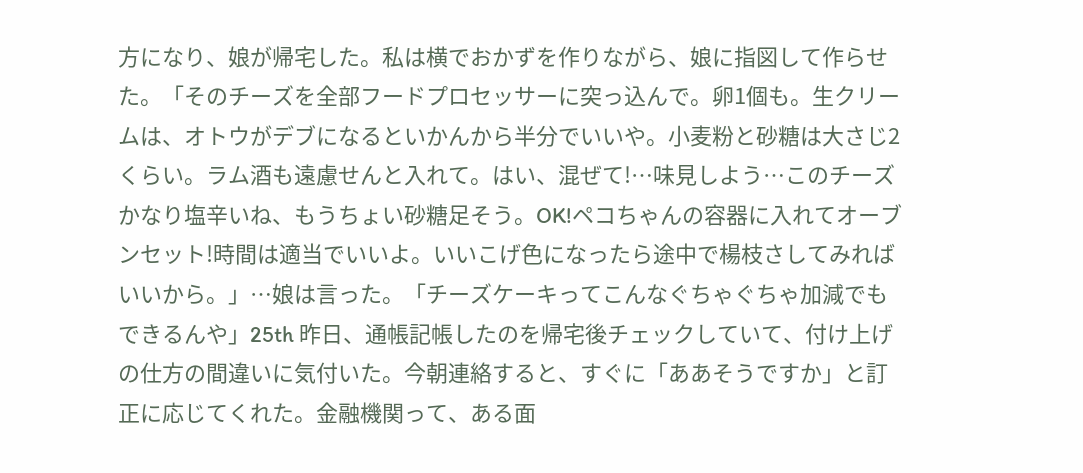方になり、娘が帰宅した。私は横でおかずを作りながら、娘に指図して作らせた。「そのチーズを全部フードプロセッサーに突っ込んで。卵1個も。生クリームは、オトウがデブになるといかんから半分でいいや。小麦粉と砂糖は大さじ2くらい。ラム酒も遠慮せんと入れて。はい、混ぜて!…味見しよう…このチーズかなり塩辛いね、もうちょい砂糖足そう。OK!ペコちゃんの容器に入れてオーブンセット!時間は適当でいいよ。いいこげ色になったら途中で楊枝さしてみればいいから。」…娘は言った。「チーズケーキってこんなぐちゃぐちゃ加減でもできるんや」25th 昨日、通帳記帳したのを帰宅後チェックしていて、付け上げの仕方の間違いに気付いた。今朝連絡すると、すぐに「ああそうですか」と訂正に応じてくれた。金融機関って、ある面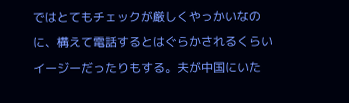ではとてもチェックが厳しくやっかいなのに、構えて電話するとはぐらかされるくらいイージーだったりもする。夫が中国にいた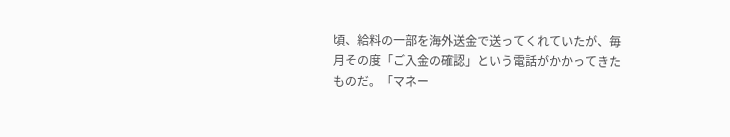頃、給料の一部を海外送金で送ってくれていたが、毎月その度「ご入金の確認」という電話がかかってきたものだ。「マネー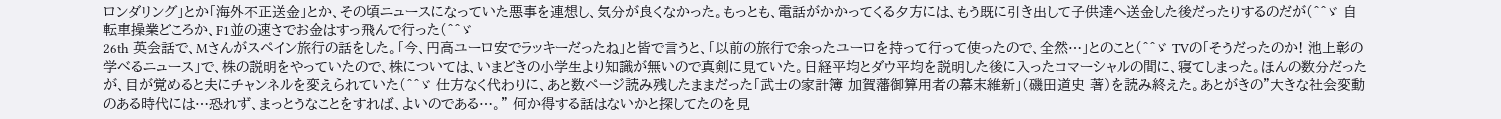ロンダリング」とか「海外不正送金」とか、その頃ニュースになっていた悪事を連想し、気分が良くなかった。もっとも、電話がかかってくる夕方には、もう既に引き出して子供達へ送金した後だったりするのだが(^^ゞ 自転車操業どころか、F1並の速さでお金はすっ飛んで行った(^^ゞ
26th 英会話で、Mさんがスペイン旅行の話をした。「今、円高ユーロ安でラッキーだったね」と皆で言うと、「以前の旅行で余ったユーロを持って行って使ったので、全然…」とのこと(^^ゞ TVの「そうだったのか! 池上彰の学べるニュース」で、株の説明をやっていたので、株については、いまどきの小学生より知識が無いので真剣に見ていた。日経平均とダウ平均を説明した後に入ったコマーシャルの間に、寝てしまった。ほんの数分だったが、目が覚めると夫にチャンネルを変えられていた(^^ゞ 仕方なく代わりに、あと数ページ読み残したままだった「武士の家計簿 加賀藩御算用者の幕末維新」(磯田道史 著)を読み終えた。あとがきの”大きな社会変動のある時代には…恐れず、まっとうなことをすれば、よいのである…。” 何か得する話はないかと探してたのを見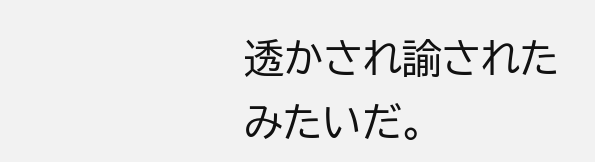透かされ諭されたみたいだ。